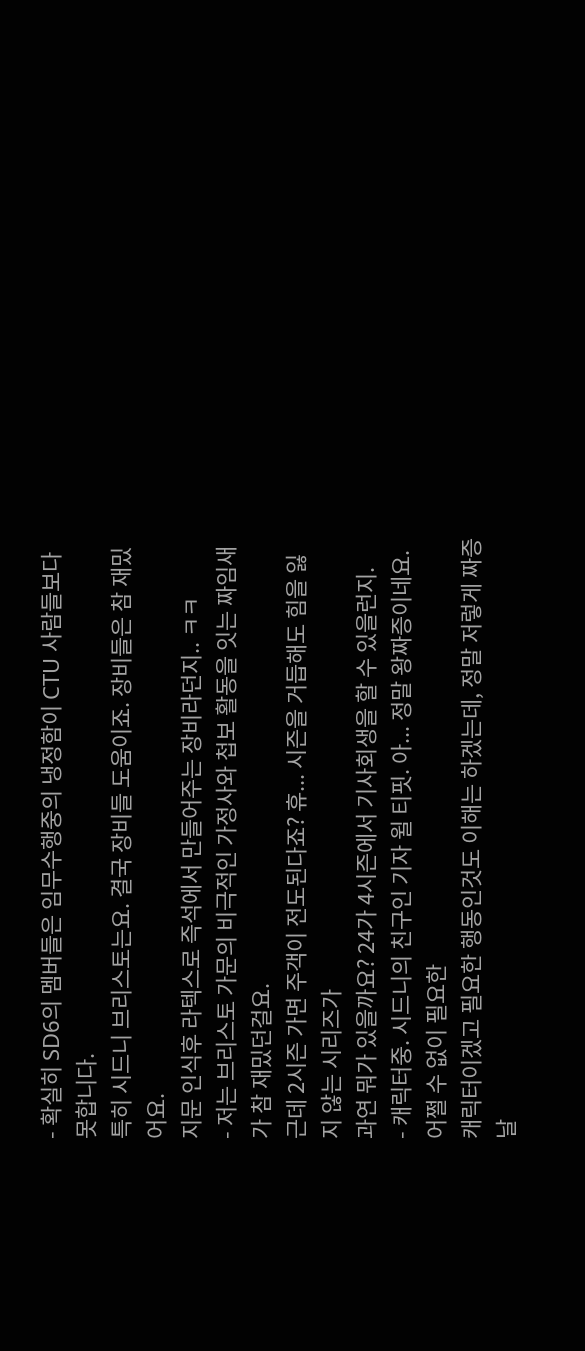- 확실히 SD6의 멤버들은 임무수행중의 냉정함이 CTU 사람들보다 못합니다.
특히 시드니 브리스토는요. 결국 장비들 도움이죠. 장비들은 참 재밌어요.
지문 인식후 라텍스로 즉석에서 만들어주는 장비라던지.. ㅋㅋ
- 저는 브리스토 가문의 비극적인 가정사와 첩보 활동을 잇는 짜임새가 참 재밌던걸요.
근데 2시즌 가면 주객이 전도된다죠? 휴... 시즌을 거듭해도 힘을 잃지 않는 시리즈가
과연 뭐가 있을까요? 24가 4시즌에서 기사회생을 할 수 있을런지.
- 캐릭터중. 시드니의 친구인 기자 윌 티핏. 아... 정말 왕짜증이네요. 어쩔 수 없이 필요한
캐릭터이겠고 필요한 행동인것도 이해는 하겠는데, 정말 저렇게 짜증날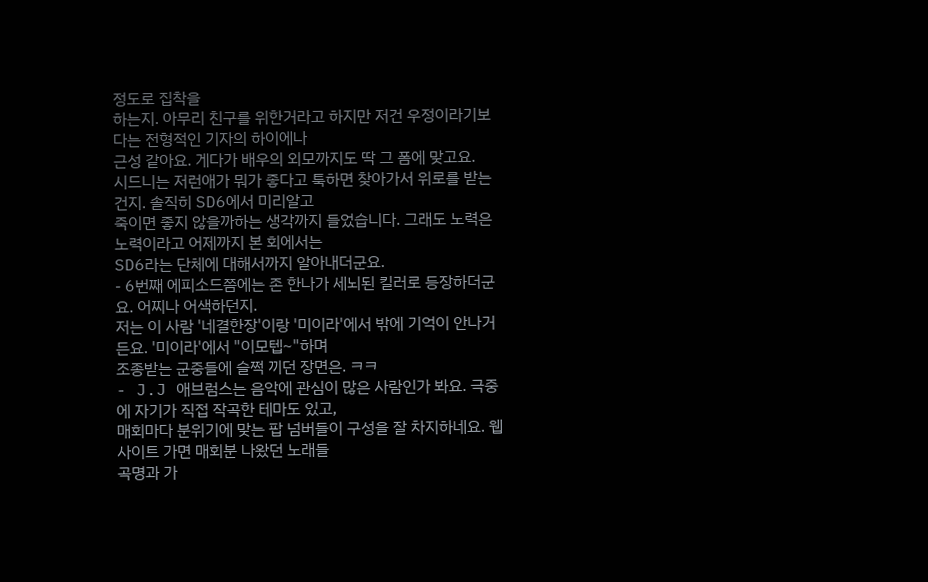정도로 집착을
하는지. 아무리 친구를 위한거라고 하지만 저건 우정이라기보다는 전형적인 기자의 하이에나
근성 같아요. 게다가 배우의 외모까지도 딱 그 폼에 맞고요.
시드니는 저런애가 뭐가 좋다고 툭하면 찾아가서 위로를 받는건지. 솔직히 SD6에서 미리알고
죽이면 좋지 않을까하는 생각까지 들었습니다. 그래도 노력은 노력이라고 어제까지 본 회에서는
SD6라는 단체에 대해서까지 알아내더군요.
- 6번째 에피소드쯤에는 존 한나가 세뇌된 킬러로 등장하더군요. 어찌나 어색하던지.
저는 이 사람 '네결한장'이랑 '미이라'에서 밖에 기억이 안나거든요. '미이라'에서 "이모텝~"하며
조종받는 군중들에 슬쩍 끼던 장면은. ㅋㅋ
- J.J 애브럼스는 음악에 관심이 많은 사람인가 봐요. 극중에 자기가 직접 작곡한 테마도 있고,
매회마다 분위기에 맞는 팝 넘버들이 구성을 잘 차지하네요. 웹사이트 가면 매회분 나왔던 노래들
곡명과 가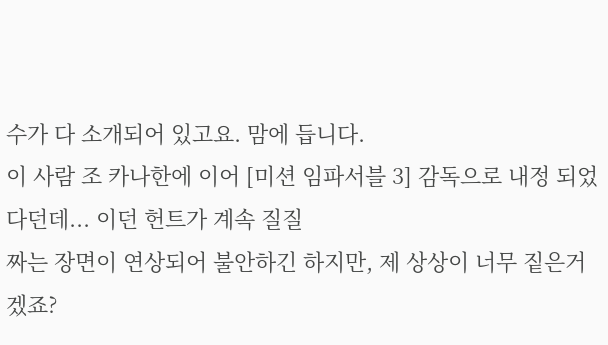수가 다 소개되어 있고요. 맘에 듭니다.
이 사람 조 카나한에 이어 [미션 임파서블 3] 감독으로 내정 되었다던데... 이던 헌트가 계속 질질
짜는 장면이 연상되어 불안하긴 하지만, 제 상상이 너무 짙은거겠죠?